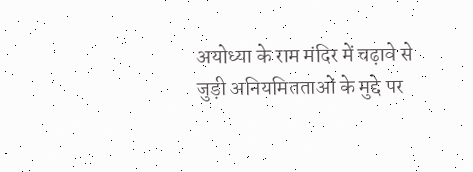अयोध्या के राम मंदिर में चढ़ावे से जुड़ी अनियमितताओं के मुद्दे पर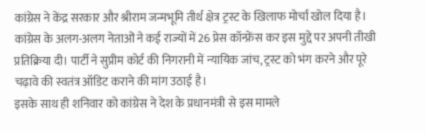कांग्रेस ने केंद्र सरकार और श्रीराम जन्मभूमि तीर्थ क्षेत्र ट्रस्ट के खिलाफ मोर्चा खोल दिया है। कांग्रेस के अलग-अलग नेताओं ने कई राज्यों में 26 प्रेस कॉन्फ्रेंस कर इस मुद्दे पर अपनी तीखी प्रतिक्रिया दी। पार्टी ने सुप्रीम कोर्ट की निगरानी में न्यायिक जांच, ट्रस्ट को भंग करने और पूरे चढ़ावे की स्वतंत्र ऑडिट कराने की मांग उठाई है।
इसके साथ ही शनिवार को कांग्रेस ने देश के प्रधानमंत्री से इस मामले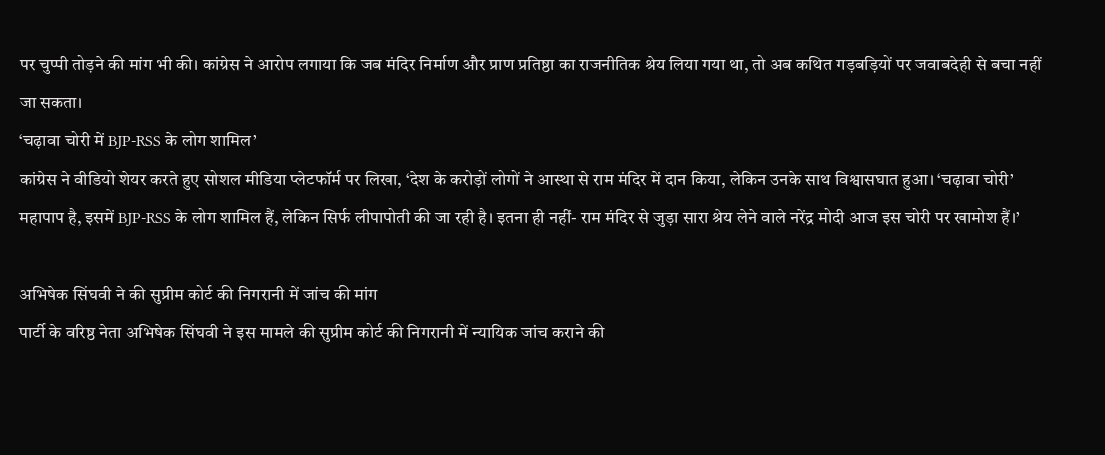पर चुप्पी तोड़ने की मांग भी की। कांग्रेस ने आरोप लगाया कि जब मंदिर निर्माण और प्राण प्रतिष्ठा का राजनीतिक श्रेय लिया गया था, तो अब कथित गड़बड़ियों पर जवाबदेही से बचा नहीं जा सकता।
‘चढ़ावा चोरी में BJP-RSS के लोग शामिल’
कांग्रेस ने वीडियो शेयर करते हुए सोशल मीडिया प्लेटफॉर्म पर लिखा, ‘देश के करोड़ों लोगों ने आस्था से राम मंदिर में दान किया, लेकिन उनके साथ विश्वासघात हुआ। ‘चढ़ावा चोरी’ महापाप है, इसमें BJP-RSS के लोग शामिल हैं, लेकिन सिर्फ लीपापोती की जा रही है। इतना ही नहीं- राम मंदिर से जुड़ा सारा श्रेय लेने वाले नरेंद्र मोदी आज इस चोरी पर खामोश हैं।’

अभिषेक सिंघवी ने की सुप्रीम कोर्ट की निगरानी में जांच की मांग
पार्टी के वरिष्ठ नेता अभिषेक सिंघवी ने इस मामले की सुप्रीम कोर्ट की निगरानी में न्यायिक जांच कराने की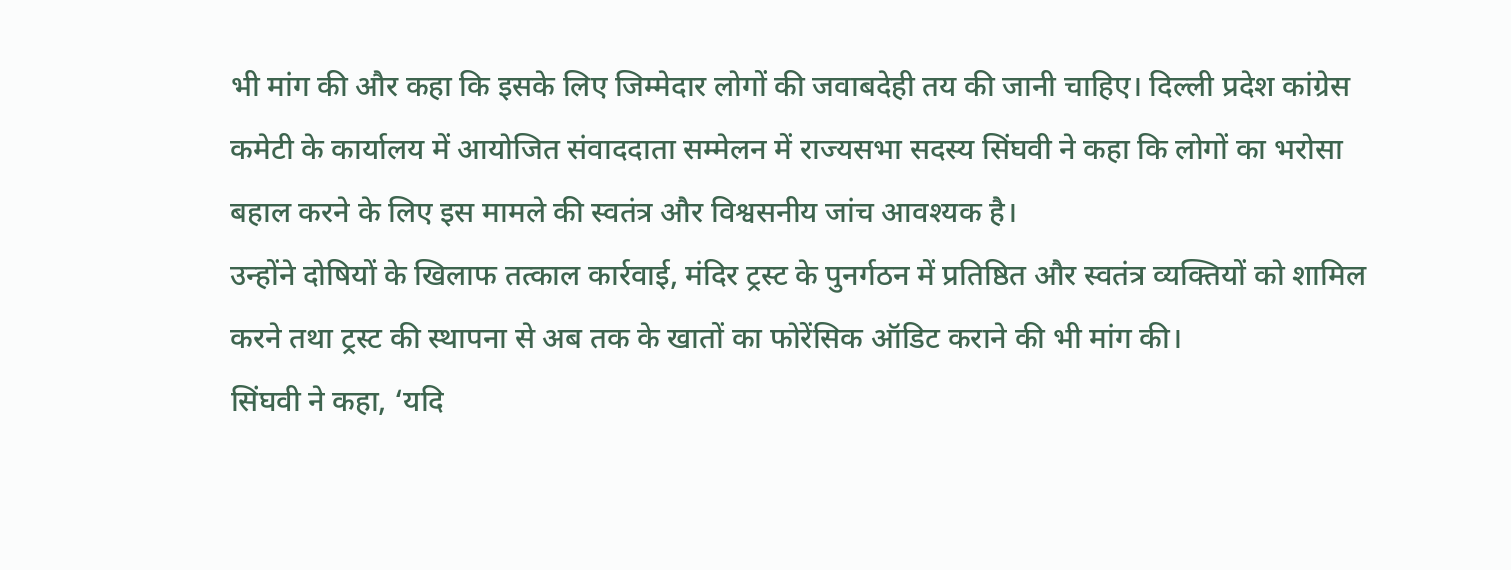भी मांग की और कहा कि इसके लिए जिम्मेदार लोगों की जवाबदेही तय की जानी चाहिए। दिल्ली प्रदेश कांग्रेस कमेटी के कार्यालय में आयोजित संवाददाता सम्मेलन में राज्यसभा सदस्य सिंघवी ने कहा कि लोगों का भरोसा बहाल करने के लिए इस मामले की स्वतंत्र और विश्वसनीय जांच आवश्यक है।
उन्होंने दोषियों के खिलाफ तत्काल कार्रवाई, मंदिर ट्रस्ट के पुनर्गठन में प्रतिष्ठित और स्वतंत्र व्यक्तियों को शामिल करने तथा ट्रस्ट की स्थापना से अब तक के खातों का फोरेंसिक ऑडिट कराने की भी मांग की।
सिंघवी ने कहा, ‘यदि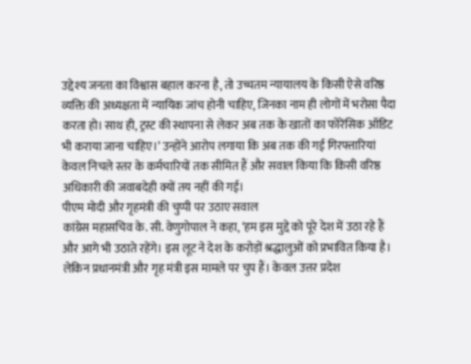उद्देश्य जनता का विश्वास बहाल करना है, तो उच्चतम न्यायालय के किसी ऐसे वरिष्ठ व्यक्ति की अध्यक्षता में न्यायिक जांच होनी चाहिए, जिनका नाम ही लोगों में भरोसा पैदा करता हो। साथ ही, ट्रस्ट की स्थापना से लेकर अब तक के खातों का फोरेंसिक ऑडिट भी कराया जाना चाहिए।’ उन्होंने आरोप लगाया कि अब तक की गई गिरफ्तारियां केवल निचले स्तर के कर्मचारियों तक सीमित हैं और सवाल किया कि किसी वरिष्ठ अधिकारी की जवाबदेही क्यों तय नहीं की गई।
पीएम मोदी और गृहमंत्री की चुप्पी पर उठाए सवाल
कांग्रेस महासचिव के. सी. वेणुगोपाल ने कहा, ‘हम इस मुद्दे को पूरे देश में उठा रहे हैं और आगे भी उठाते रहेंगे। इस लूट ने देश के करोड़ों श्रद्धालुओं को प्रभावित किया है। लेकिन प्रधानमंत्री और गृह मंत्री इस मामले पर चुप हैं। केवल उत्तर प्रदेश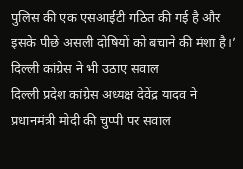पुलिस की एक एसआईटी गठित की गई है और इसके पीछे असली दोषियों को बचाने की मंशा है।’
दिल्ली कांग्रेस ने भी उठाए सवाल
दिल्ली प्रदेश कांग्रेस अध्यक्ष देवेंद्र यादव ने प्रधानमंत्री मोदी की चुप्पी पर सवाल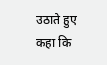उठाते हुए कहा कि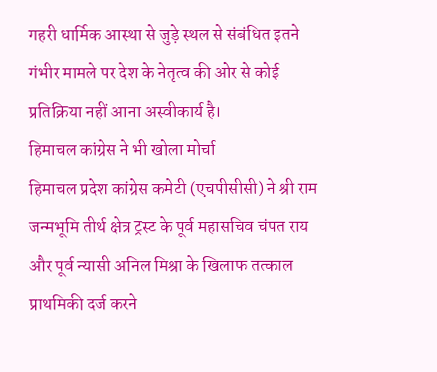गहरी धार्मिक आस्था से जुड़े स्थल से संबंधित इतने गंभीर मामले पर देश के नेतृत्व की ओर से कोई प्रतिक्रिया नहीं आना अस्वीकार्य है।
हिमाचल कांग्रेस ने भी खोला मोर्चा
हिमाचल प्रदेश कांग्रेस कमेटी (एचपीसीसी) ने श्री राम जन्मभूमि तीर्थ क्षेत्र ट्रस्ट के पूर्व महासचिव चंपत राय और पूर्व न्यासी अनिल मिश्रा के खिलाफ तत्काल प्राथमिकी दर्ज करने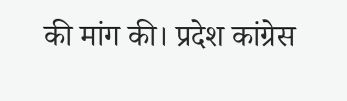की मांग की। प्रदेश कांग्रेस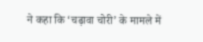ने कहा कि ‘चढ़ावा चोरी’ के मामले में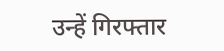उन्हें गिरफ्तार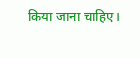किया जाना चाहिए।